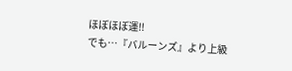ほぼほぼ運!!
でも…『バルーンズ』より上級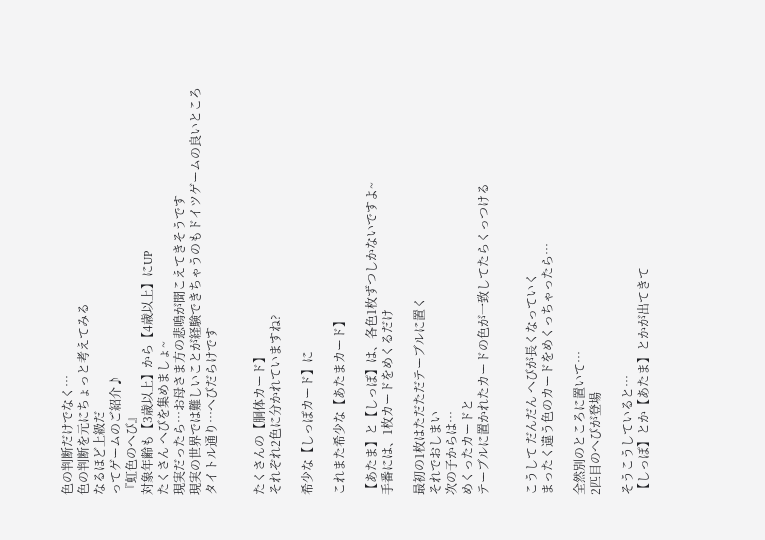色の判断だけでなく…
色の判断を元にちょっと考えてみる
なるほど上級だ
ってゲームのご紹介♪
『虹色のへび』
対象年齢も【3歳以上】から【4歳以上】にUP
たくさん へびを集めましょ~
現実だったら…お母さま方の悲鳴が聞こえてきそうです
現実の世界では難しいことが経験できちゃうのもドイツゲームの良いところ
タイトル通り…へびだらけです


たくさんの【胴体カード】
それぞれ2色に分かれていますね?

希少な【しっぽカード】に

これまた希少な【あたまカード】

【あたま】と【しっぽ】は、各色1枚ずつしかないですよ~
手番には、1枚カードをめくるだけ

最初の1枚はただただテーブルに置く
それでおしまい
次の子からは…
めくったカードと
テーブルに置かれたカードの色が一致してたらくっつける


こうして だんだん へびが長くなっていく
まったく違う色のカードをめくっちゃったら…

全然別のところに置いて…
2匹目のへびが登場

そうこうしていると…
【しっぽ】とか【あたま】とかが出てきて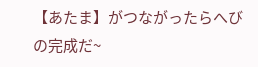【あたま】がつながったらへびの完成だ~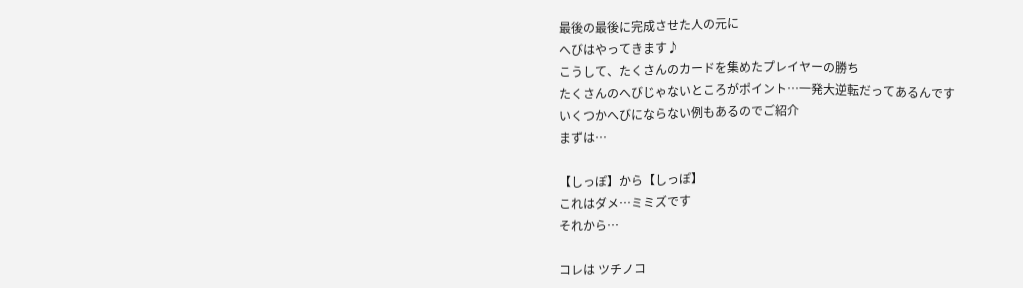最後の最後に完成させた人の元に
へびはやってきます♪
こうして、たくさんのカードを集めたプレイヤーの勝ち
たくさんのへびじゃないところがポイント…一発大逆転だってあるんです
いくつかへびにならない例もあるのでご紹介
まずは…

【しっぽ】から【しっぽ】
これはダメ…ミミズです
それから…

コレは ツチノコ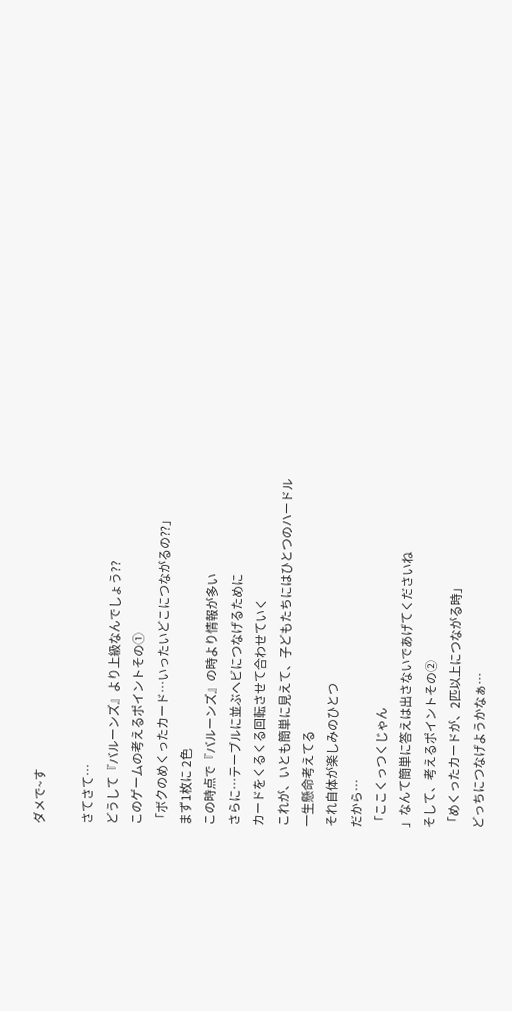ダメで~す

さてさて…
どうして『バルーンズ』より上級なんでしょう??
このゲームの考えるポイントその①
「ボクのめくったカード…いったいどこにつながるの⁇」
まず1枚に 2色
この時点で『バルーンズ』の時より情報が多い
さらに…テーブルに並ぶヘビにつなげるために
カードをくるくる回転させて合わせていく
これが、いとも簡単に見えて、子どもたちにはひとつのハードル
一生懸命考えてる
それ自体が楽しみのひとつ
だから…
「ここくっつくじゃん
」なんて簡単に答えは出さないであげてくださいね
そして、考えるポイントその②
「めくったカードが、2匹以上につながる時」
どっちにつなげようかなぁ…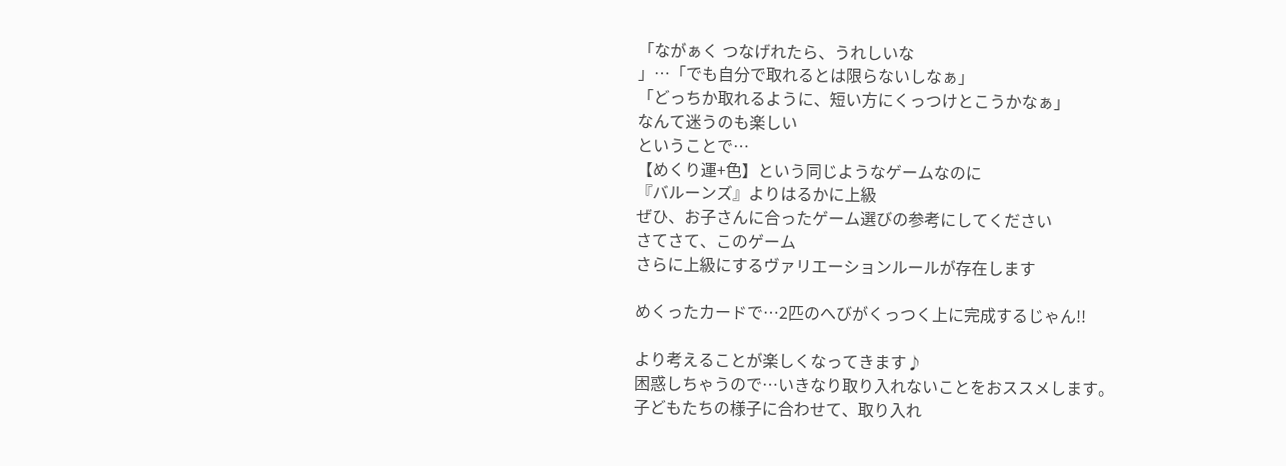「ながぁく つなげれたら、うれしいな
」…「でも自分で取れるとは限らないしなぁ」
「どっちか取れるように、短い方にくっつけとこうかなぁ」
なんて迷うのも楽しい
ということで…
【めくり運+色】という同じようなゲームなのに
『バルーンズ』よりはるかに上級
ぜひ、お子さんに合ったゲーム選びの参考にしてください
さてさて、このゲーム
さらに上級にするヴァリエーションルールが存在します

めくったカードで…2匹のへびがくっつく上に完成するじゃん!!

より考えることが楽しくなってきます♪
困惑しちゃうので…いきなり取り入れないことをおススメします。
子どもたちの様子に合わせて、取り入れ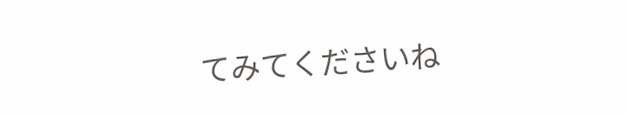てみてくださいね